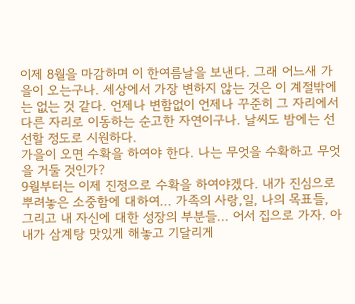이제 8월을 마감하며 이 한여름날을 보낸다. 그래 어느새 가을이 오는구나. 세상에서 가장 변하지 않는 것은 이 계절밖에는 없는 것 같다. 언제나 변함없이 언제나 꾸준히 그 자리에서 다른 자리로 이동하는 순고한 자연이구나. 날씨도 밤에는 선선할 정도로 시원하다.
가을이 오면 수확을 하여야 한다. 나는 무엇을 수확하고 무엇을 거둘 것인가?
9월부터는 이제 진정으로 수확을 하여야겠다. 내가 진심으로 뿌려놓은 소중함에 대하여... 가족의 사랑,일, 나의 목표들, 그리고 내 자신에 대한 성장의 부분들... 어서 집으로 가자. 아내가 삼계탕 맛있게 해놓고 기달리게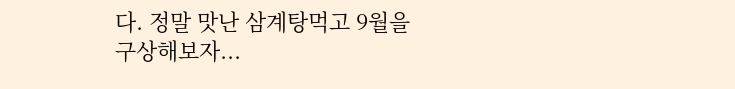다. 정말 맛난 삼계탕먹고 9월을 구상해보자...